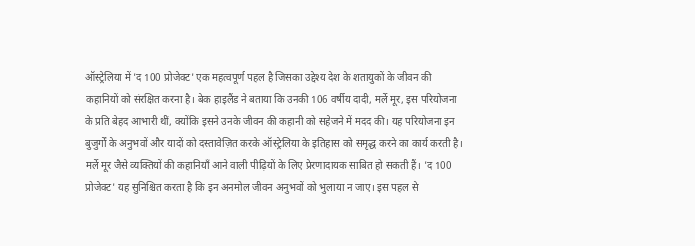ऑस्ट्रेलिया में 'द 100 प्रोजेक्ट' एक महत्वपूर्ण पहल है जिसका उद्देश्य देश के शतायुकों के जीवन की कहानियों को संरक्षित करना है। बेक हाइलैंड ने बताया कि उनकी 106 वर्षीय दादी, मर्ले मूर, इस परियोजना के प्रति बेहद आभारी थीं, क्योंकि इसने उनके जीवन की कहानी को सहेजने में मदद की। यह परियोजना इन बुजुर्गों के अनुभवों और यादों को दस्तावेज़ित करके ऑस्ट्रेलिया के इतिहास को समृद्ध करने का कार्य करती है। मर्ले मूर जैसे व्यक्तियों की कहानियाँ आने वाली पीढ़ियों के लिए प्रेरणादायक साबित हो सकती हैं। 'द 100 प्रोजेक्ट' यह सुनिश्चित करता है कि इन अनमोल जीवन अनुभवों को भुलाया न जाए। इस पहल से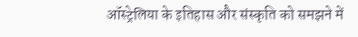ऑस्ट्रेलिया के इतिहास और संस्कृति को समझने में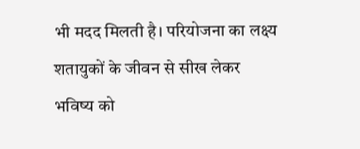भी मदद मिलती है। परियोजना का लक्ष्य शतायुकों के जीवन से सीख लेकर भविष्य को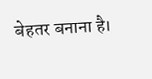बेहतर बनाना है।